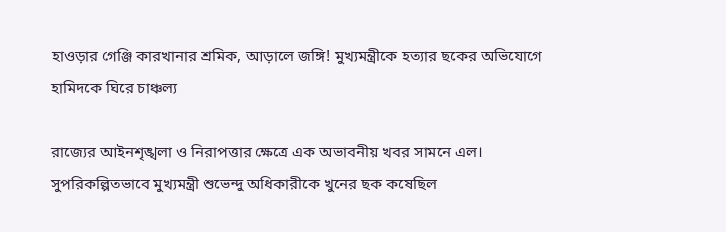হাওড়ার গেঞ্জি কারখানার শ্রমিক, আড়ালে জঙ্গি! মুখ্যমন্ত্রীকে হত্যার ছকের অভিযোগে হামিদকে ঘিরে চাঞ্চল্য

রাজ্যের আইনশৃঙ্খলা ও নিরাপত্তার ক্ষেত্রে এক অভাবনীয় খবর সামনে এল। সুপরিকল্পিতভাবে মুখ্যমন্ত্রী শুভেন্দু অধিকারীকে খুনের ছক কষেছিল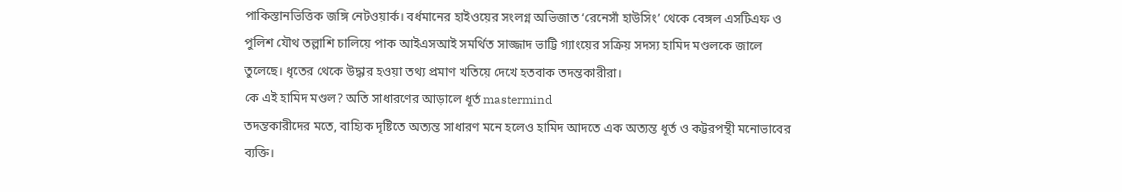পাকিস্তানভিত্তিক জঙ্গি নেটওয়ার্ক। বর্ধমানের হাইওয়ের সংলগ্ন অভিজাত ‘রেনেসাঁ হাউসিং’ থেকে বেঙ্গল এসটিএফ ও পুলিশ যৌথ তল্লাশি চালিয়ে পাক আইএসআই সমর্থিত সাজ্জাদ ভাট্টি গ্যাংয়ের সক্রিয় সদস্য হামিদ মণ্ডলকে জালে তুলেছে। ধৃতের থেকে উদ্ধার হওয়া তথ্য প্রমাণ খতিয়ে দেখে হতবাক তদন্তকারীরা।
কে এই হামিদ মণ্ডল? অতি সাধারণের আড়ালে ধূর্ত mastermind
তদন্তকারীদের মতে, বাহ্যিক দৃষ্টিতে অত্যন্ত সাধারণ মনে হলেও হামিদ আদতে এক অত্যন্ত ধূর্ত ও কট্টরপন্থী মনোভাবের ব্যক্তি।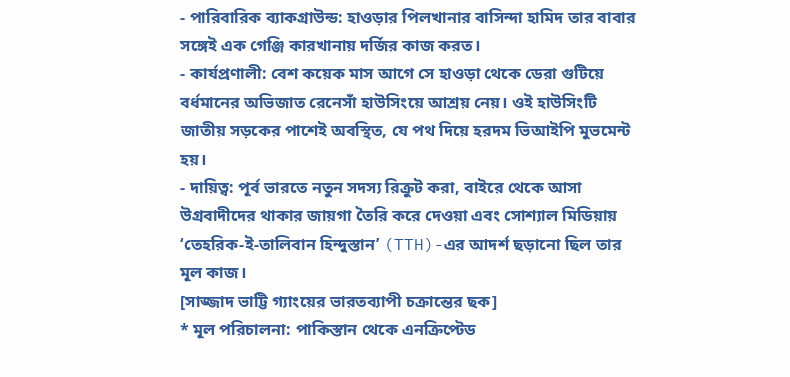- পারিবারিক ব্যাকগ্রাউন্ড: হাওড়ার পিলখানার বাসিন্দা হামিদ তার বাবার সঙ্গেই এক গেঞ্জি কারখানায় দর্জির কাজ করত।
- কার্যপ্রণালী: বেশ কয়েক মাস আগে সে হাওড়া থেকে ডেরা গুটিয়ে বর্ধমানের অভিজাত রেনেসাঁ হাউসিংয়ে আশ্রয় নেয়। ওই হাউসিংটি জাতীয় সড়কের পাশেই অবস্থিত, যে পথ দিয়ে হরদম ভিআইপি মুভমেন্ট হয়।
- দায়িত্ব: পূর্ব ভারতে নতুন সদস্য রিক্রুট করা, বাইরে থেকে আসা উগ্রবাদীদের থাকার জায়গা তৈরি করে দেওয়া এবং সোশ্যাল মিডিয়ায় ‘তেহরিক-ই-তালিবান হিন্দুস্তান’ (TTH)-এর আদর্শ ছড়ানো ছিল তার মূল কাজ।
[সাজ্জাদ ভাট্টি গ্যাংয়ের ভারতব্যাপী চক্রান্তের ছক]
* মূল পরিচালনা: পাকিস্তান থেকে এনক্রিপ্টেড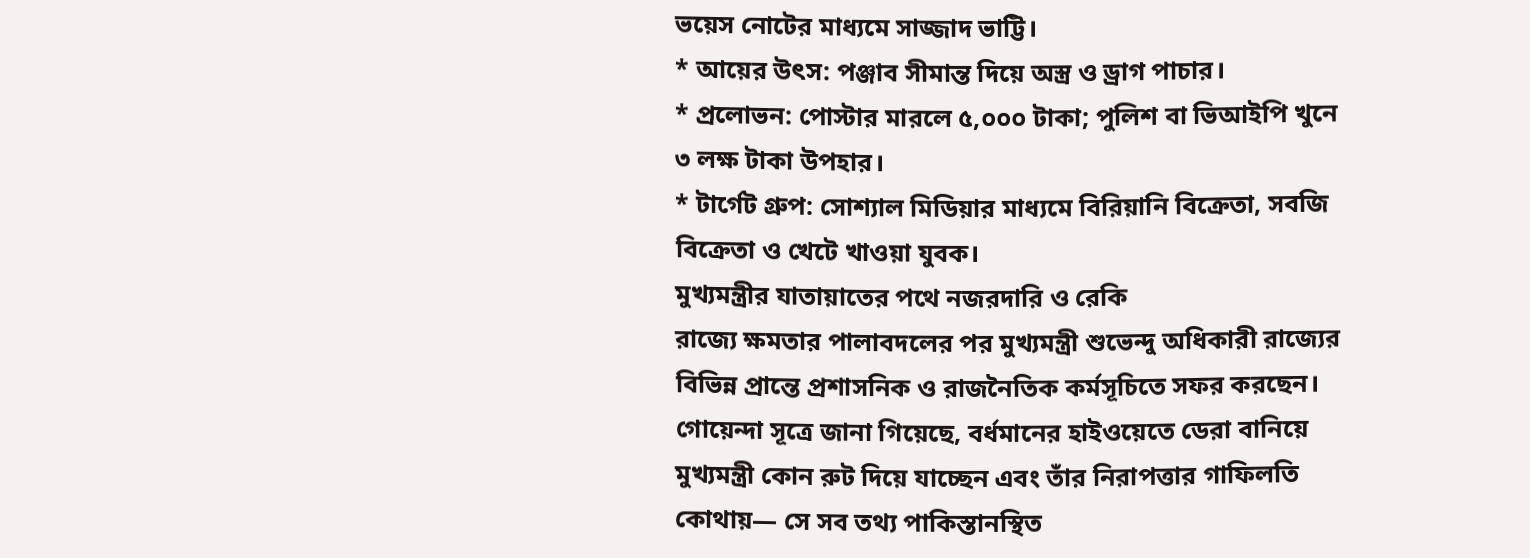ভয়েস নোটের মাধ্যমে সাজ্জাদ ভাট্টি।
* আয়ের উৎস: পঞ্জাব সীমান্ত দিয়ে অস্ত্র ও ড্রাগ পাচার।
* প্রলোভন: পোস্টার মারলে ৫,০০০ টাকা; পুলিশ বা ভিআইপি খুনে ৩ লক্ষ টাকা উপহার।
* টার্গেট গ্রুপ: সোশ্যাল মিডিয়ার মাধ্যমে বিরিয়ানি বিক্রেতা, সবজি বিক্রেতা ও খেটে খাওয়া যুবক।
মুখ্যমন্ত্রীর যাতায়াতের পথে নজরদারি ও রেকি
রাজ্যে ক্ষমতার পালাবদলের পর মুখ্যমন্ত্রী শুভেন্দু অধিকারী রাজ্যের বিভিন্ন প্রান্তে প্রশাসনিক ও রাজনৈতিক কর্মসূচিতে সফর করছেন। গোয়েন্দা সূত্রে জানা গিয়েছে, বর্ধমানের হাইওয়েতে ডেরা বানিয়ে মুখ্যমন্ত্রী কোন রুট দিয়ে যাচ্ছেন এবং তাঁর নিরাপত্তার গাফিলতি কোথায়— সে সব তথ্য পাকিস্তানস্থিত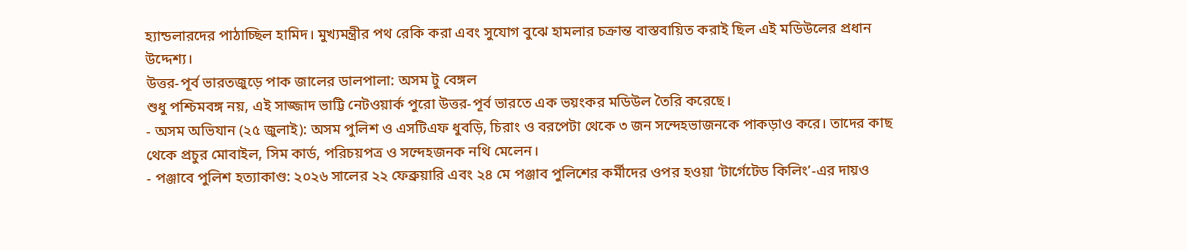হ্যান্ডলারদের পাঠাচ্ছিল হামিদ। মুখ্যমন্ত্রীর পথ রেকি করা এবং সুযোগ বুঝে হামলার চক্রান্ত বাস্তবায়িত করাই ছিল এই মডিউলের প্রধান উদ্দেশ্য।
উত্তর-পূর্ব ভারতজুড়ে পাক জালের ডালপালা: অসম টু বেঙ্গল
শুধু পশ্চিমবঙ্গ নয়, এই সাজ্জাদ ভাট্টি নেটওয়ার্ক পুরো উত্তর-পূর্ব ভারতে এক ভয়ংকর মডিউল তৈরি করেছে।
- অসম অভিযান (২৫ জুলাই): অসম পুলিশ ও এসটিএফ ধুবড়ি, চিরাং ও বরপেটা থেকে ৩ জন সন্দেহভাজনকে পাকড়াও করে। তাদের কাছ থেকে প্রচুর মোবাইল, সিম কার্ড, পরিচয়পত্র ও সন্দেহজনক নথি মেলেন।
- পঞ্জাবে পুলিশ হত্যাকাণ্ড: ২০২৬ সালের ২২ ফেব্রুয়ারি এবং ২৪ মে পঞ্জাব পুলিশের কর্মীদের ওপর হওয়া ‘টার্গেটেড কিলিং’-এর দায়ও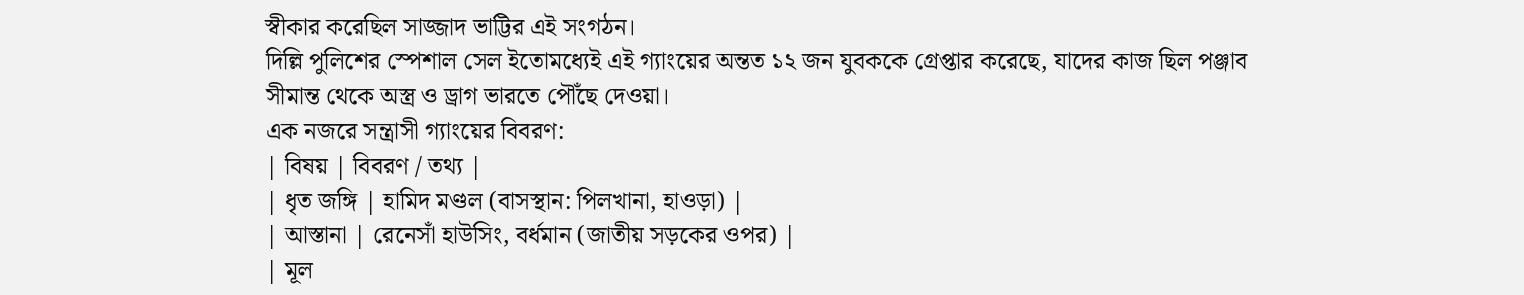স্বীকার করেছিল সাজ্জাদ ভাট্টির এই সংগঠন।
দিল্লি পুলিশের স্পেশাল সেল ইতোমধ্যেই এই গ্যাংয়ের অন্তত ১২ জন যুবককে গ্রেপ্তার করেছে, যাদের কাজ ছিল পঞ্জাব সীমান্ত থেকে অস্ত্র ও ড্রাগ ভারতে পৌঁছে দেওয়া।
এক নজরে সন্ত্রাসী গ্যাংয়ের বিবরণ:
| বিষয় | বিবরণ / তথ্য |
| ধৃত জঙ্গি | হামিদ মণ্ডল (বাসস্থান: পিলখানা, হাওড়া) |
| আস্তানা | রেনেসাঁ হাউসিং, বর্ধমান (জাতীয় সড়কের ওপর) |
| মূল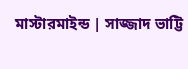মাস্টারমাইন্ড | সাজ্জাদ ভাট্টি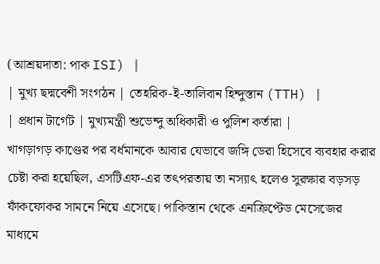(আশ্রয়দাতা: পাক ISI) |
| মুখ্য ছদ্মবেশী সংগঠন | তেহরিক-ই-তালিবান হিন্দুস্তান (TTH) |
| প্রধান টার্গেট | মুখ্যমন্ত্রী শুভেন্দু অধিকারী ও পুলিশ কর্তারা |
খাগড়াগড় কাণ্ডের পর বর্ধমানকে আবার যেভাবে জঙ্গি ডেরা হিসেবে ব্যবহার করার চেষ্টা করা হয়েছিল, এসটিএফ-এর তৎপরতায় তা নস্যাৎ হলেও সুরক্ষার বড়সড় ফাঁকফোকর সামনে নিয়ে এসেছে। পাকিস্তান থেকে এনক্রিপ্টেড মেসেজের মাধ্যমে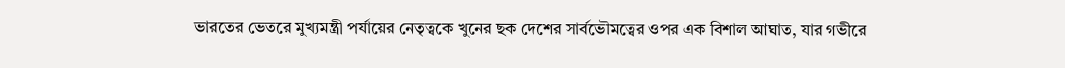ভারতের ভেতরে মুখ্যমন্ত্রী পর্যায়ের নেতৃত্বকে খুনের ছক দেশের সার্বভৌমত্বের ওপর এক বিশাল আঘাত, যার গভীরে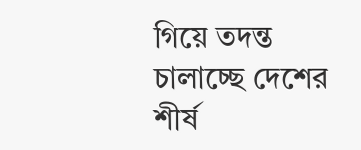গিয়ে তদন্ত চালাচ্ছে দেশের শীর্ষ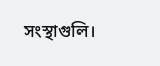সংস্থাগুলি।